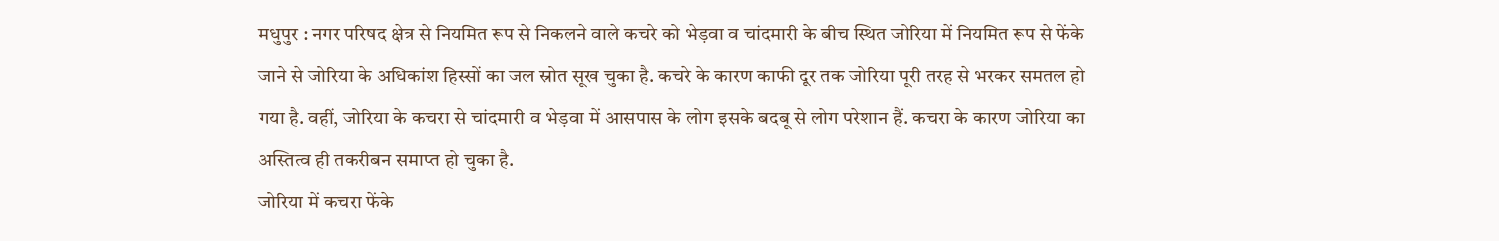मधुपुर : नगर परिषद क्षेत्र से नियमित रूप से निकलने वाले कचरे को भेड़वा व चांदमारी के बीच स्थित जोरिया में नियमित रूप से फेंके जाने से जोरिया के अधिकांश हिस्सों का जल स्रोत सूख चुका है. कचरे के कारण काफी दूर तक जोरिया पूरी तरह से भरकर समतल हो गया है. वहीं, जोरिया के कचरा से चांदमारी व भेड़वा में आसपास के लोग इसके बदबू से लोग परेशान हैं. कचरा के कारण जोरिया का अस्तित्व ही तकरीबन समाप्त हो चुका है.
जोरिया में कचरा फेंके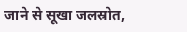जाने से सूखा जलस्रोत,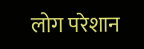लोग परेशान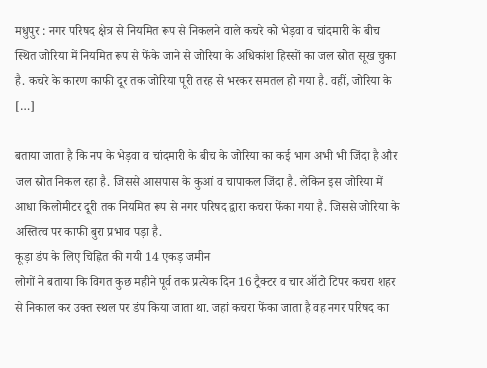मधुपुर : नगर परिषद क्षेत्र से नियमित रूप से निकलने वाले कचरे को भेड़वा व चांदमारी के बीच स्थित जोरिया में नियमित रूप से फेंके जाने से जोरिया के अधिकांश हिस्सों का जल स्रोत सूख चुका है. कचरे के कारण काफी दूर तक जोरिया पूरी तरह से भरकर समतल हो गया है. वहीं, जोरिया के […]

बताया जाता है कि नप के भेड़वा व चांदमारी के बीच के जोरिया का कई भाग अभी भी जिंदा है और जल स्रोत निकल रहा है. जिससे आसपास के कुआं व चापाकल जिंदा है. लेकिन इस जोरिया में आधा किलोमीटर दूरी तक नियमित रूप से नगर परिषद द्वारा कचरा फेंका गया है. जिससे जोरिया के अस्तित्व पर काफी बुरा प्रभाव पड़ा है.
कूड़ा डंप के लिए चिह्नित की गयी 14 एकड़ जमीन
लोगों ने बताया कि विगत कुछ महीने पूर्व तक प्रत्येक दिन 16 ट्रैक्टर व चार ऑटो टिपर कचरा शहर से निकाल कर उक्त स्थल पर डंप किया जाता था. जहां कचरा फेंका जाता है वह नगर परिषद का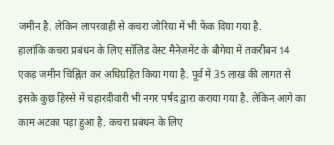जमीन है. लेकिन लापरवाही से कचरा जोरिया में भी फेंक दिया गया है.
हालांकि कचरा प्रबंधन के लिए सॉलिड वेस्ट मैनेजमेंट के बौगेया में तकरीबन 14 एकड़ जमीन चिह्नित कर अधिग्रहित किया गया है. पूर्व में 35 लाख की लागत से इसके कुछ हिस्से में चहारदीवारी भी नगर पर्षद द्वारा कराया गया है. लेकिन आगे का काम अटका पड़ा हुआ है. कचरा प्रबंधन के लिए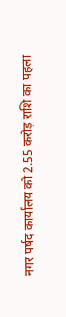नगर पर्षद कार्यालय को 2.55 करोड़ राशि का पहला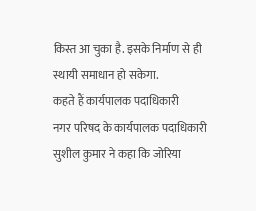किस्त आ चुका है. इसके निर्माण से ही स्थायी समाधान हो सकेगा.
कहते हैं कार्यपालक पदाधिकारी
नगर परिषद के कार्यपालक पदाधिकारी सुशील कुमार ने कहा कि जोरिया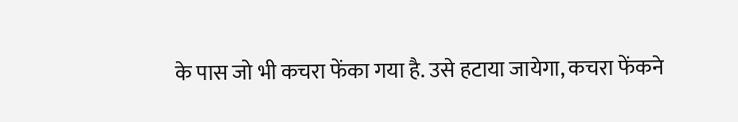के पास जो भी कचरा फेंका गया है. उसे हटाया जायेगा, कचरा फेंकने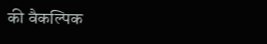की वैकल्पिक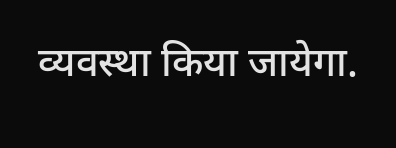व्यवस्था किया जायेगा.